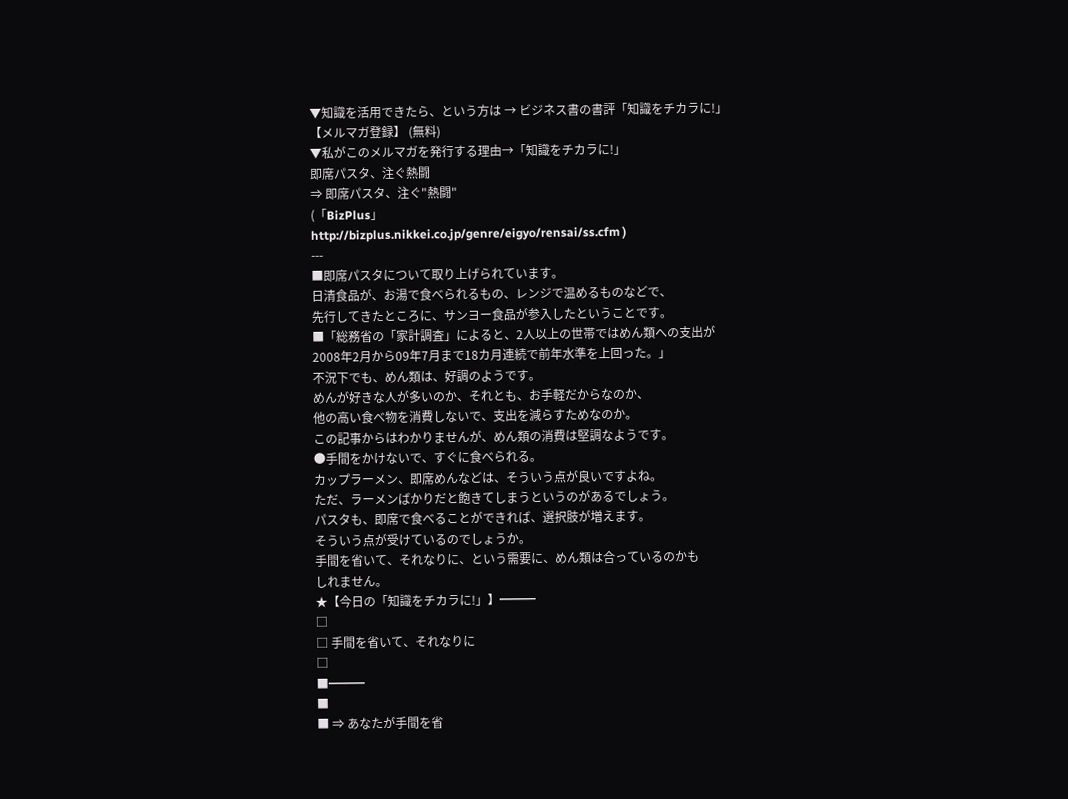▼知識を活用できたら、という方は → ビジネス書の書評「知識をチカラに!」
【メルマガ登録】 (無料)
▼私がこのメルマガを発行する理由→「知識をチカラに!」
即席パスタ、注ぐ熱闘
⇒ 即席パスタ、注ぐ"熱闘"
(「BizPlus」
http://bizplus.nikkei.co.jp/genre/eigyo/rensai/ss.cfm )
---
■即席パスタについて取り上げられています。
日清食品が、お湯で食べられるもの、レンジで温めるものなどで、
先行してきたところに、サンヨー食品が参入したということです。
■「総務省の「家計調査」によると、2人以上の世帯ではめん類への支出が
2008年2月から09年7月まで18カ月連続で前年水準を上回った。」
不況下でも、めん類は、好調のようです。
めんが好きな人が多いのか、それとも、お手軽だからなのか、
他の高い食べ物を消費しないで、支出を減らすためなのか。
この記事からはわかりませんが、めん類の消費は堅調なようです。
●手間をかけないで、すぐに食べられる。
カップラーメン、即席めんなどは、そういう点が良いですよね。
ただ、ラーメンばかりだと飽きてしまうというのがあるでしょう。
パスタも、即席で食べることができれば、選択肢が増えます。
そういう点が受けているのでしょうか。
手間を省いて、それなりに、という需要に、めん類は合っているのかも
しれません。
★【今日の「知識をチカラに!」】━━━
□
□ 手間を省いて、それなりに
□
■━━━
■
■ ⇒ あなたが手間を省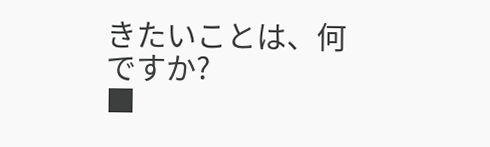きたいことは、何ですか?
■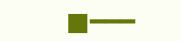■━━━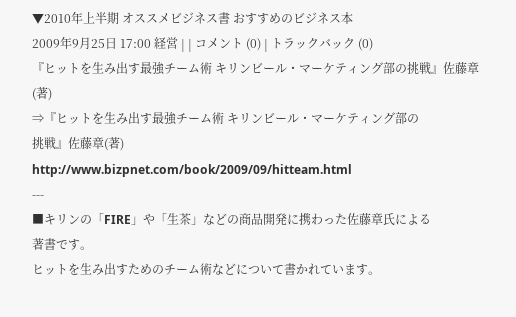▼2010年上半期 オススメビジネス書 おすすめのビジネス本
2009年9月25日 17:00 経営 | | コメント (0) | トラックバック (0)
『ヒットを生み出す最強チーム術 キリンビール・マーケティング部の挑戦』佐藤章(著)
⇒『ヒットを生み出す最強チーム術 キリンビール・マーケティング部の
挑戦』佐藤章(著)
http://www.bizpnet.com/book/2009/09/hitteam.html
---
■キリンの「FIRE」や「生茶」などの商品開発に携わった佐藤章氏による
著書です。
ヒットを生み出すためのチーム術などについて書かれています。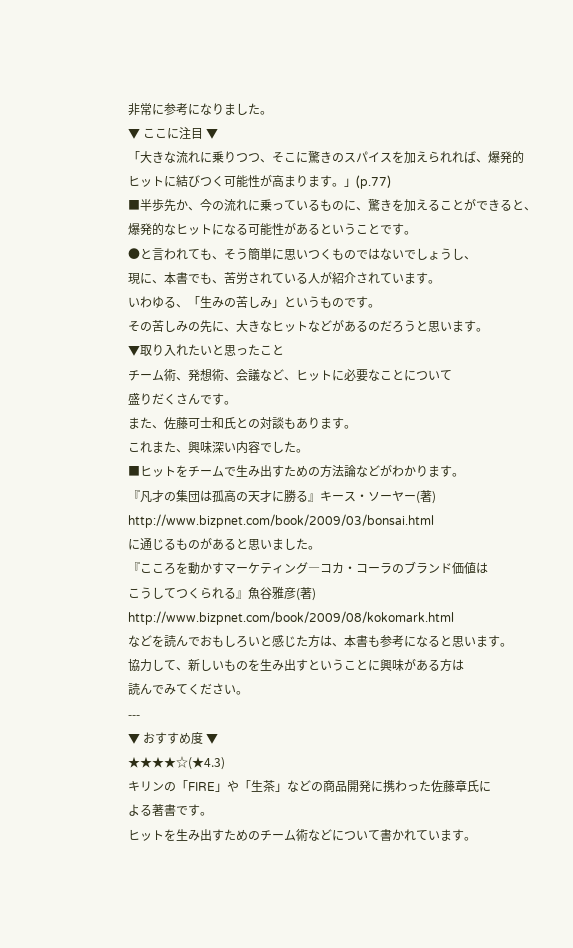非常に参考になりました。
▼ ここに注目 ▼
「大きな流れに乗りつつ、そこに驚きのスパイスを加えられれば、爆発的
ヒットに結びつく可能性が高まります。」(p.77)
■半歩先か、今の流れに乗っているものに、驚きを加えることができると、
爆発的なヒットになる可能性があるということです。
●と言われても、そう簡単に思いつくものではないでしょうし、
現に、本書でも、苦労されている人が紹介されています。
いわゆる、「生みの苦しみ」というものです。
その苦しみの先に、大きなヒットなどがあるのだろうと思います。
▼取り入れたいと思ったこと
チーム術、発想術、会議など、ヒットに必要なことについて
盛りだくさんです。
また、佐藤可士和氏との対談もあります。
これまた、興味深い内容でした。
■ヒットをチームで生み出すための方法論などがわかります。
『凡才の集団は孤高の天才に勝る』キース・ソーヤー(著)
http://www.bizpnet.com/book/2009/03/bonsai.html
に通じるものがあると思いました。
『こころを動かすマーケティング―コカ・コーラのブランド価値は
こうしてつくられる』魚谷雅彦(著)
http://www.bizpnet.com/book/2009/08/kokomark.html
などを読んでおもしろいと感じた方は、本書も参考になると思います。
協力して、新しいものを生み出すということに興味がある方は
読んでみてください。
---
▼ おすすめ度 ▼
★★★★☆(★4.3)
キリンの「FIRE」や「生茶」などの商品開発に携わった佐藤章氏に
よる著書です。
ヒットを生み出すためのチーム術などについて書かれています。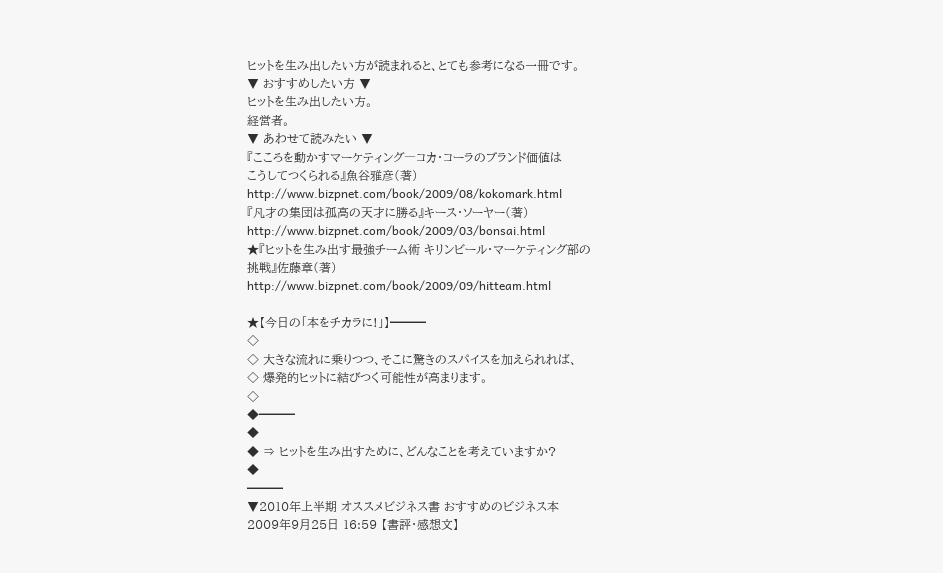ヒットを生み出したい方が読まれると、とても参考になる一冊です。
▼ おすすめしたい方 ▼
ヒットを生み出したい方。
経営者。
▼ あわせて読みたい ▼
『こころを動かすマーケティング―コカ・コーラのブランド価値は
こうしてつくられる』魚谷雅彦(著)
http://www.bizpnet.com/book/2009/08/kokomark.html
『凡才の集団は孤高の天才に勝る』キース・ソーヤー(著)
http://www.bizpnet.com/book/2009/03/bonsai.html
★『ヒットを生み出す最強チーム術 キリンビール・マーケティング部の
挑戦』佐藤章(著)
http://www.bizpnet.com/book/2009/09/hitteam.html

★【今日の「本をチカラに!」】━━━
◇
◇ 大きな流れに乗りつつ、そこに驚きのスパイスを加えられれば、
◇ 爆発的ヒットに結びつく可能性が高まります。
◇
◆━━━
◆
◆ ⇒ ヒットを生み出すために、どんなことを考えていますか?
◆
━━━
▼2010年上半期 オススメビジネス書 おすすめのビジネス本
2009年9月25日 16:59 【書評・感想文】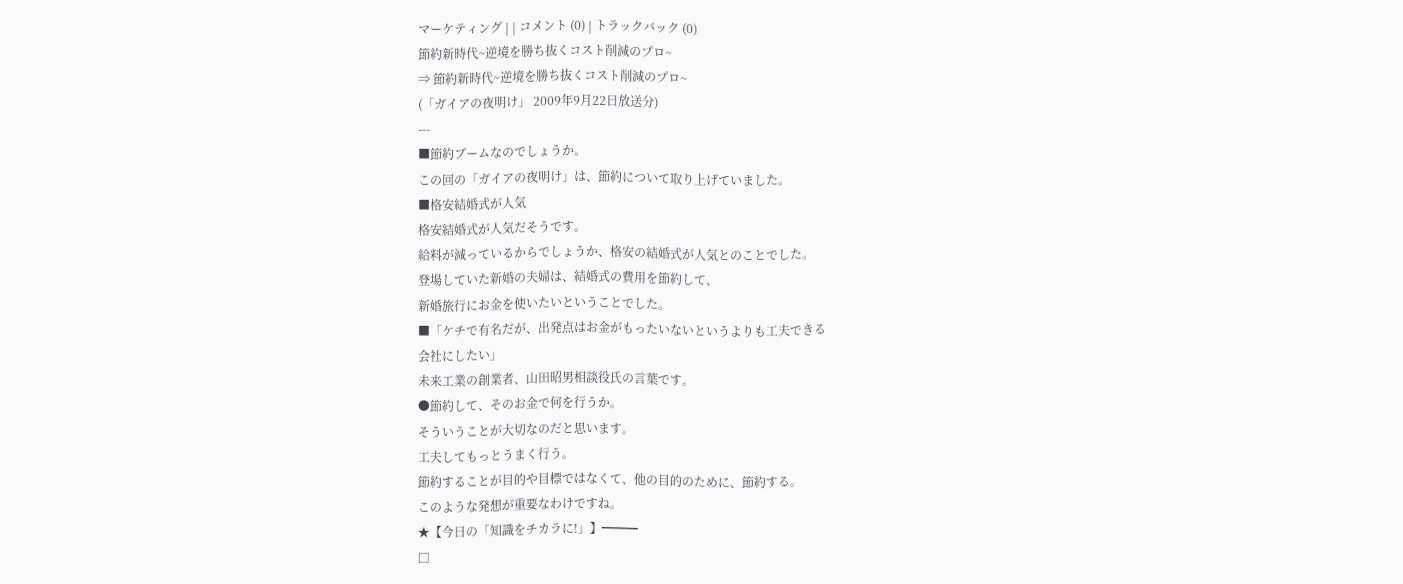マーケティング | | コメント (0) | トラックバック (0)
節約新時代~逆境を勝ち抜くコスト削減のプロ~
⇒ 節約新時代~逆境を勝ち抜くコスト削減のプロ~
(「ガイアの夜明け」 2009年9月22日放送分)
---
■節約ブームなのでしょうか。
この回の「ガイアの夜明け」は、節約について取り上げていました。
■格安結婚式が人気
格安結婚式が人気だそうです。
給料が減っているからでしょうか、格安の結婚式が人気とのことでした。
登場していた新婚の夫婦は、結婚式の費用を節約して、
新婚旅行にお金を使いたいということでした。
■「ケチで有名だが、出発点はお金がもったいないというよりも工夫できる
会社にしたい」
未来工業の創業者、山田昭男相談役氏の言葉です。
●節約して、そのお金で何を行うか。
そういうことが大切なのだと思います。
工夫してもっとうまく行う。
節約することが目的や目標ではなくて、他の目的のために、節約する。
このような発想が重要なわけですね。
★【今日の「知識をチカラに!」】━━━
□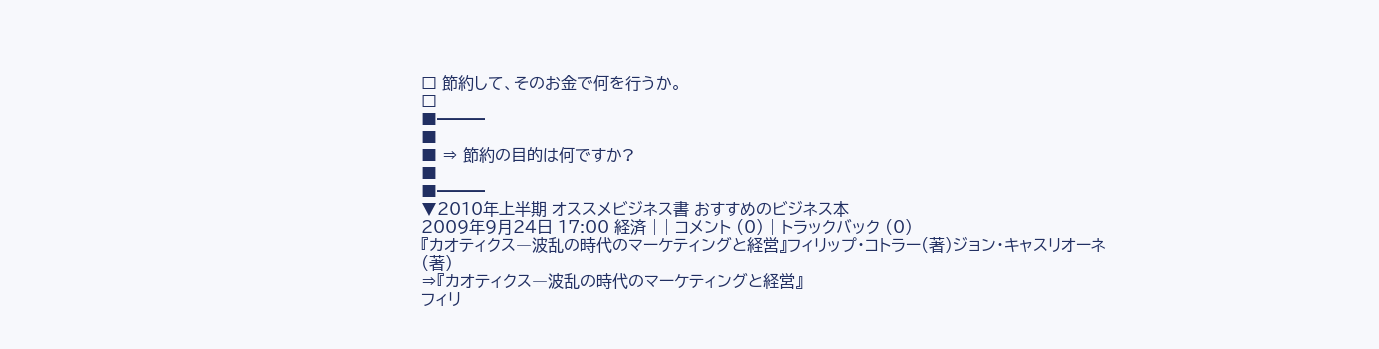□ 節約して、そのお金で何を行うか。
□
■━━━
■
■ ⇒ 節約の目的は何ですか?
■
■━━━
▼2010年上半期 オススメビジネス書 おすすめのビジネス本
2009年9月24日 17:00 経済 | | コメント (0) | トラックバック (0)
『カオティクス―波乱の時代のマーケティングと経営』フィリップ・コトラー(著)ジョン・キャスリオーネ(著)
⇒『カオティクス―波乱の時代のマーケティングと経営』
フィリ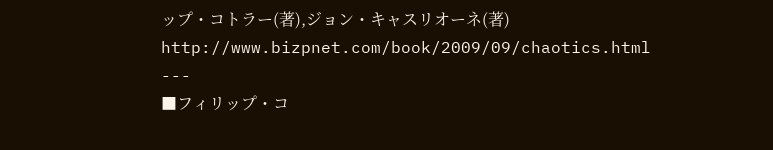ップ・コトラー(著),ジョン・キャスリオーネ(著)
http://www.bizpnet.com/book/2009/09/chaotics.html
---
■フィリップ・コ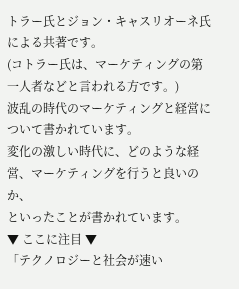トラー氏とジョン・キャスリオーネ氏による共著です。
(コトラー氏は、マーケティングの第一人者などと言われる方です。)
波乱の時代のマーケティングと経営について書かれています。
変化の激しい時代に、どのような経営、マーケティングを行うと良いのか、
といったことが書かれています。
▼ ここに注目 ▼
「テクノロジーと社会が速い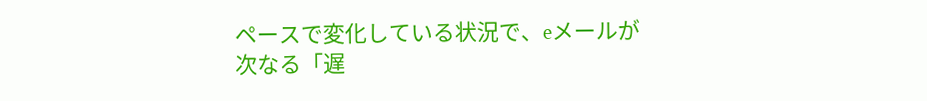ペースで変化している状況で、eメールが
次なる「遅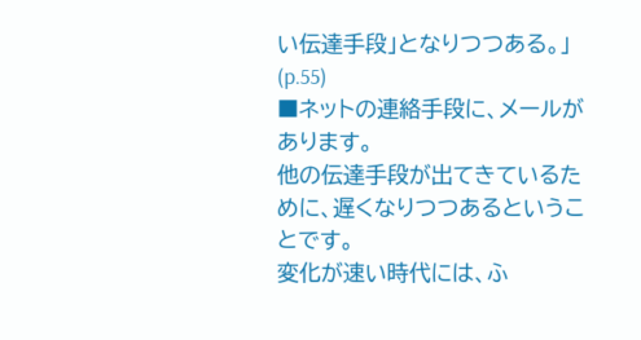い伝達手段」となりつつある。」(p.55)
■ネットの連絡手段に、メールがあります。
他の伝達手段が出てきているために、遅くなりつつあるということです。
変化が速い時代には、ふ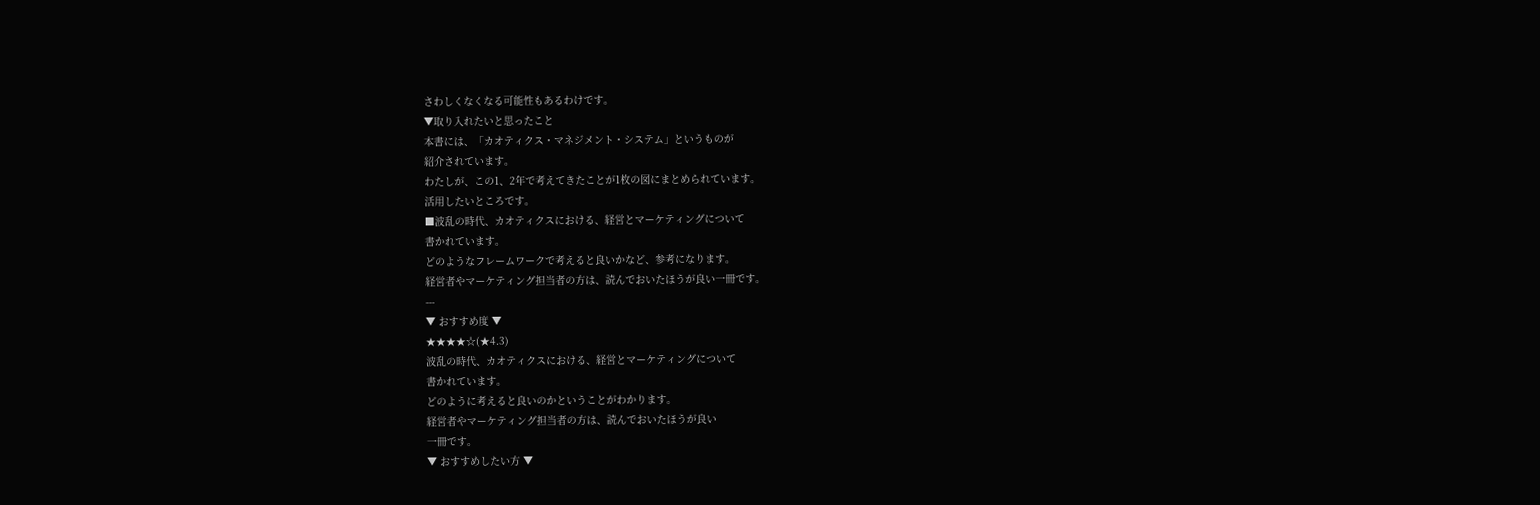さわしくなくなる可能性もあるわけです。
▼取り入れたいと思ったこと
本書には、「カオティクス・マネジメント・システム」というものが
紹介されています。
わたしが、この1、2年で考えてきたことが1枚の図にまとめられています。
活用したいところです。
■波乱の時代、カオティクスにおける、経営とマーケティングについて
書かれています。
どのようなフレームワークで考えると良いかなど、参考になります。
経営者やマーケティング担当者の方は、読んでおいたほうが良い一冊です。
---
▼ おすすめ度 ▼
★★★★☆(★4.3)
波乱の時代、カオティクスにおける、経営とマーケティングについて
書かれています。
どのように考えると良いのかということがわかります。
経営者やマーケティング担当者の方は、読んでおいたほうが良い
一冊です。
▼ おすすめしたい方 ▼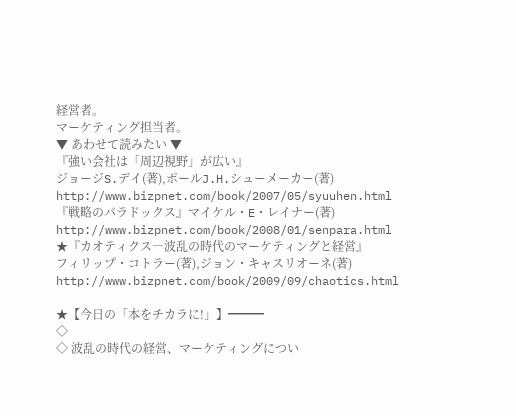経営者。
マーケティング担当者。
▼ あわせて読みたい ▼
『強い会社は「周辺視野」が広い』
ジョージS.デイ(著),ポールJ.H.シューメーカー(著)
http://www.bizpnet.com/book/2007/05/syuuhen.html
『戦略のパラドックス』マイケル・E・レイナー(著)
http://www.bizpnet.com/book/2008/01/senpara.html
★『カオティクス―波乱の時代のマーケティングと経営』
フィリップ・コトラー(著),ジョン・キャスリオーネ(著)
http://www.bizpnet.com/book/2009/09/chaotics.html

★【今日の「本をチカラに!」】━━━
◇
◇ 波乱の時代の経営、マーケティングについ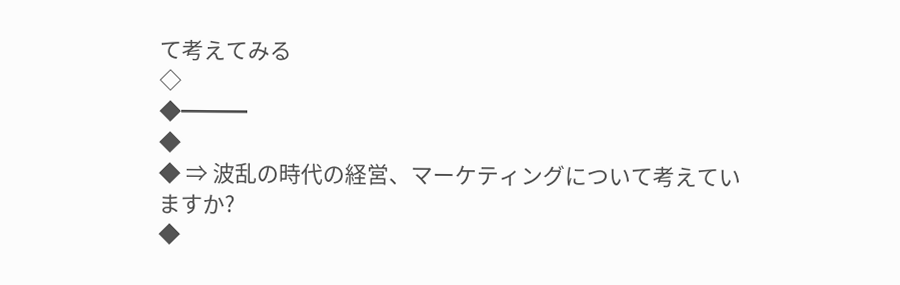て考えてみる
◇
◆━━━
◆
◆ ⇒ 波乱の時代の経営、マーケティングについて考えていますか?
◆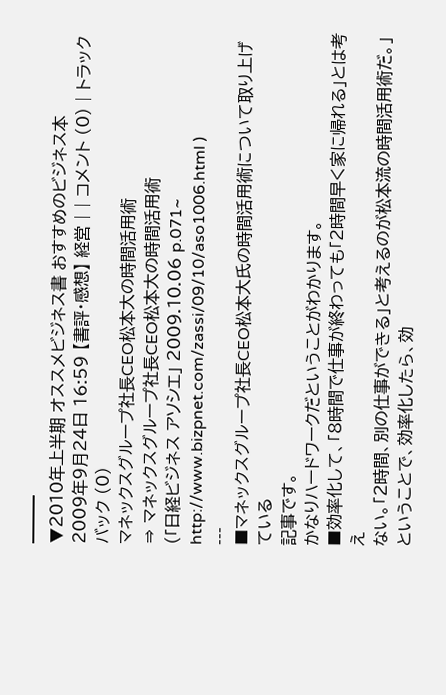━━━
▼2010年上半期 オススメビジネス書 おすすめのビジネス本
2009年9月24日 16:59 【書評・感想】 経営 | | コメント (0) | トラックバック (0)
マネックスグループ社長CEO松本大の時間活用術
⇒ マネックスグループ社長CEO松本大の時間活用術
(「日経ビジネス アソシエ」 2009.10.06 p.071~
http://www.bizpnet.com/zassi/09/10/aso1006.html )
---
■マネックスグループ社長CEO松本大氏の時間活用術について取り上げている
記事です。
かなりハードワークだということがわかります。
■効率化して、「8時間で仕事が終わっても「2時間早く家に帰れる」とは考え
ない。「2時間、別の仕事ができる」と考えるのが松本流の時間活用術だ。」
ということで、効率化したら、効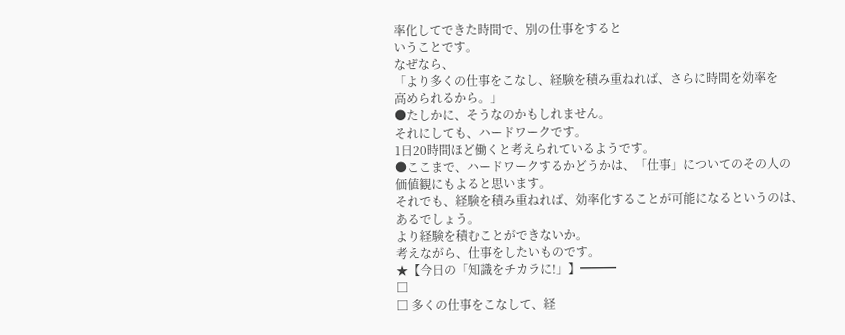率化してできた時間で、別の仕事をすると
いうことです。
なぜなら、
「より多くの仕事をこなし、経験を積み重ねれば、さらに時間を効率を
高められるから。」
●たしかに、そうなのかもしれません。
それにしても、ハードワークです。
1日20時間ほど働くと考えられているようです。
●ここまで、ハードワークするかどうかは、「仕事」についてのその人の
価値観にもよると思います。
それでも、経験を積み重ねれば、効率化することが可能になるというのは、
あるでしょう。
より経験を積むことができないか。
考えながら、仕事をしたいものです。
★【今日の「知識をチカラに!」】━━━
□
□ 多くの仕事をこなして、経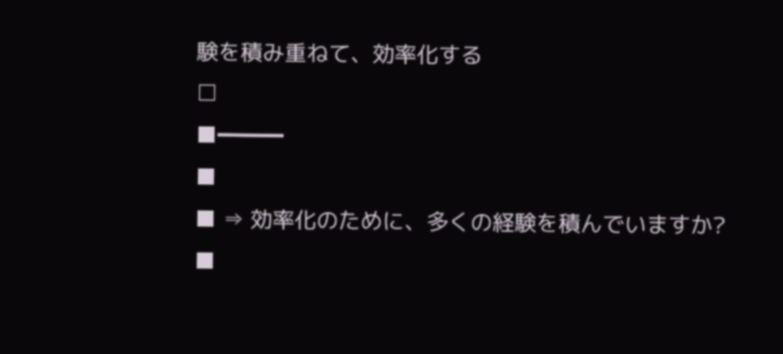験を積み重ねて、効率化する
□
■━━━
■
■ ⇒ 効率化のために、多くの経験を積んでいますか?
■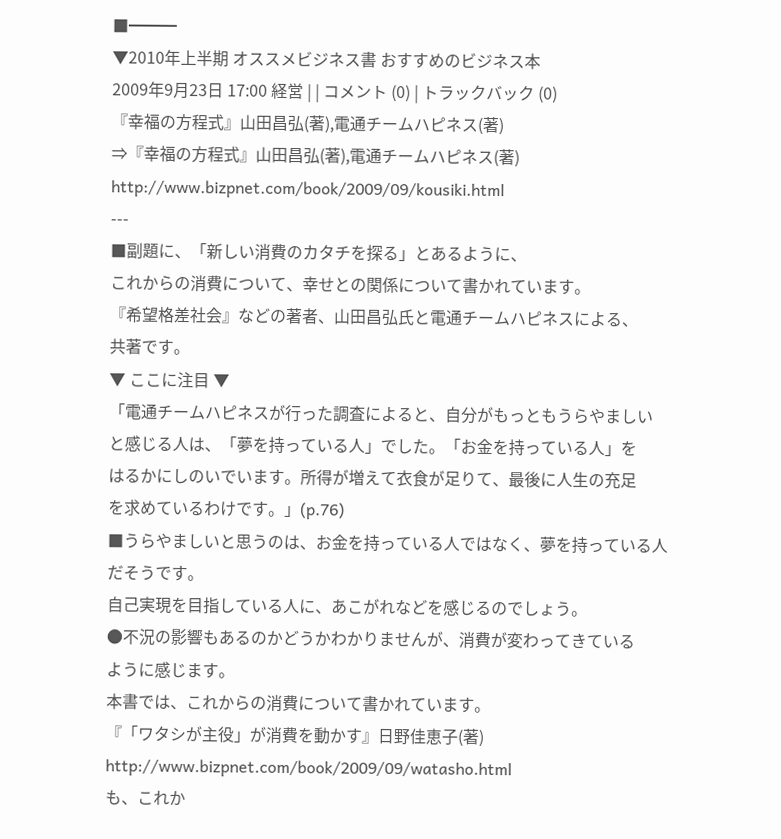■━━━
▼2010年上半期 オススメビジネス書 おすすめのビジネス本
2009年9月23日 17:00 経営 | | コメント (0) | トラックバック (0)
『幸福の方程式』山田昌弘(著),電通チームハピネス(著)
⇒『幸福の方程式』山田昌弘(著),電通チームハピネス(著)
http://www.bizpnet.com/book/2009/09/kousiki.html
---
■副題に、「新しい消費のカタチを探る」とあるように、
これからの消費について、幸せとの関係について書かれています。
『希望格差社会』などの著者、山田昌弘氏と電通チームハピネスによる、
共著です。
▼ ここに注目 ▼
「電通チームハピネスが行った調査によると、自分がもっともうらやましい
と感じる人は、「夢を持っている人」でした。「お金を持っている人」を
はるかにしのいでいます。所得が増えて衣食が足りて、最後に人生の充足
を求めているわけです。」(p.76)
■うらやましいと思うのは、お金を持っている人ではなく、夢を持っている人
だそうです。
自己実現を目指している人に、あこがれなどを感じるのでしょう。
●不況の影響もあるのかどうかわかりませんが、消費が変わってきている
ように感じます。
本書では、これからの消費について書かれています。
『「ワタシが主役」が消費を動かす』日野佳恵子(著)
http://www.bizpnet.com/book/2009/09/watasho.html
も、これか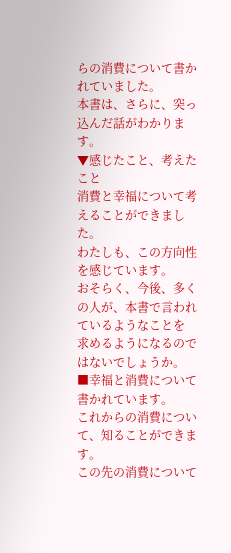らの消費について書かれていました。
本書は、さらに、突っ込んだ話がわかります。
▼感じたこと、考えたこと
消費と幸福について考えることができました。
わたしも、この方向性を感じています。
おそらく、今後、多くの人が、本書で言われているようなことを
求めるようになるのではないでしょうか。
■幸福と消費について書かれています。
これからの消費について、知ることができます。
この先の消費について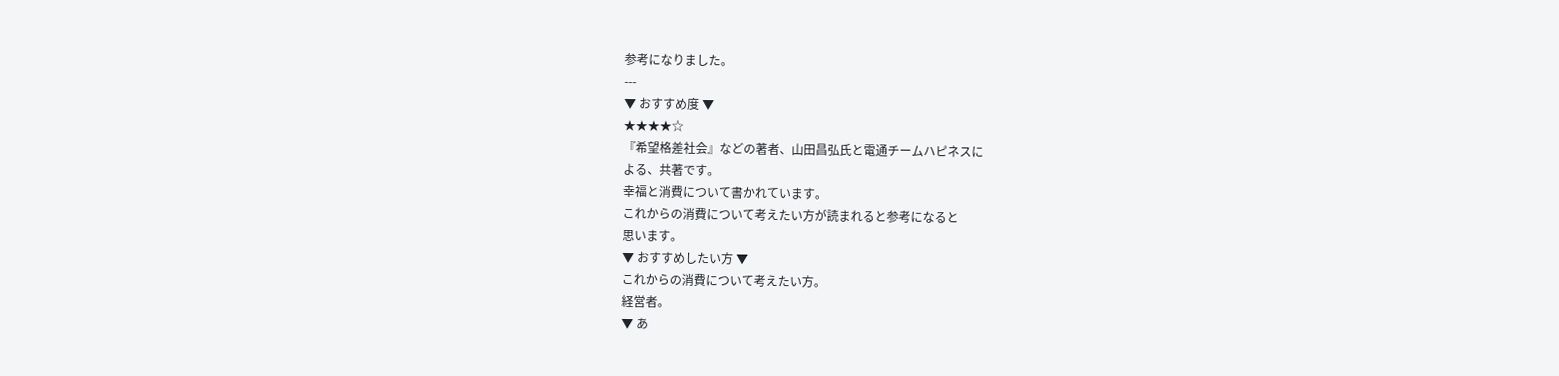参考になりました。
---
▼ おすすめ度 ▼
★★★★☆
『希望格差社会』などの著者、山田昌弘氏と電通チームハピネスに
よる、共著です。
幸福と消費について書かれています。
これからの消費について考えたい方が読まれると参考になると
思います。
▼ おすすめしたい方 ▼
これからの消費について考えたい方。
経営者。
▼ あ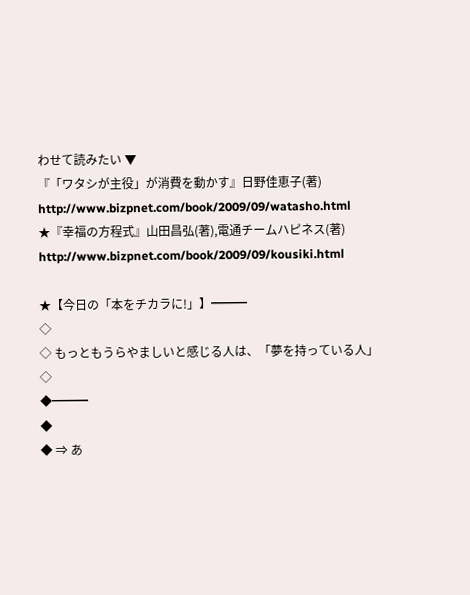わせて読みたい ▼
『「ワタシが主役」が消費を動かす』日野佳恵子(著)
http://www.bizpnet.com/book/2009/09/watasho.html
★『幸福の方程式』山田昌弘(著),電通チームハピネス(著)
http://www.bizpnet.com/book/2009/09/kousiki.html

★【今日の「本をチカラに!」】━━━
◇
◇ もっともうらやましいと感じる人は、「夢を持っている人」
◇
◆━━━
◆
◆ ⇒ あ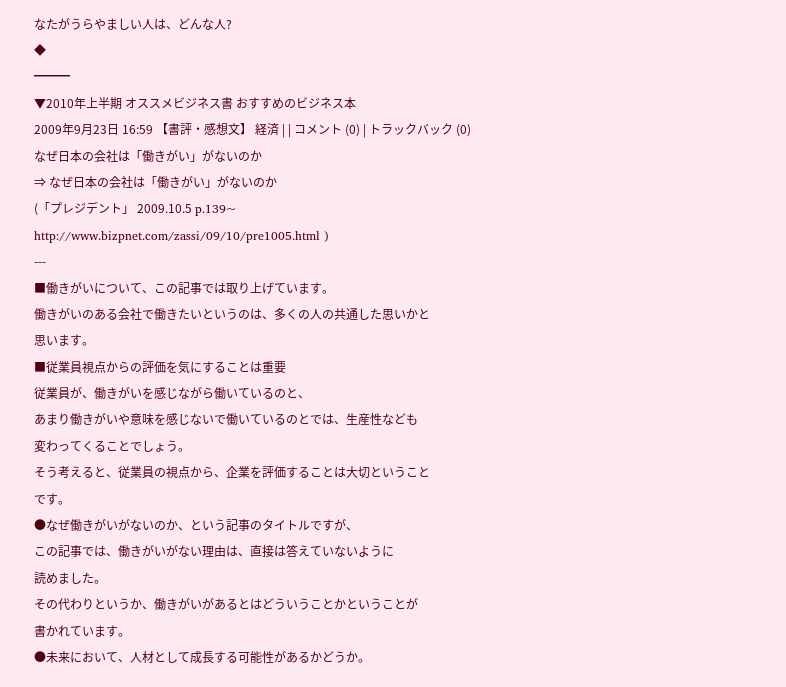なたがうらやましい人は、どんな人?
◆
━━━
▼2010年上半期 オススメビジネス書 おすすめのビジネス本
2009年9月23日 16:59 【書評・感想文】 経済 | | コメント (0) | トラックバック (0)
なぜ日本の会社は「働きがい」がないのか
⇒ なぜ日本の会社は「働きがい」がないのか
(「プレジデント」 2009.10.5 p.139~
http://www.bizpnet.com/zassi/09/10/pre1005.html )
---
■働きがいについて、この記事では取り上げています。
働きがいのある会社で働きたいというのは、多くの人の共通した思いかと
思います。
■従業員視点からの評価を気にすることは重要
従業員が、働きがいを感じながら働いているのと、
あまり働きがいや意味を感じないで働いているのとでは、生産性なども
変わってくることでしょう。
そう考えると、従業員の視点から、企業を評価することは大切ということ
です。
●なぜ働きがいがないのか、という記事のタイトルですが、
この記事では、働きがいがない理由は、直接は答えていないように
読めました。
その代わりというか、働きがいがあるとはどういうことかということが
書かれています。
●未来において、人材として成長する可能性があるかどうか。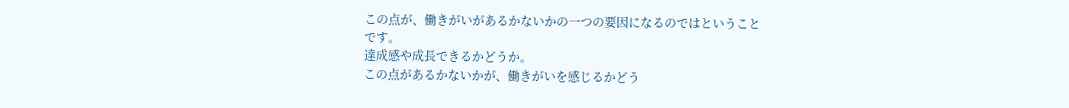この点が、働きがいがあるかないかの一つの要因になるのではということ
です。
達成感や成長できるかどうか。
この点があるかないかが、働きがいを感じるかどう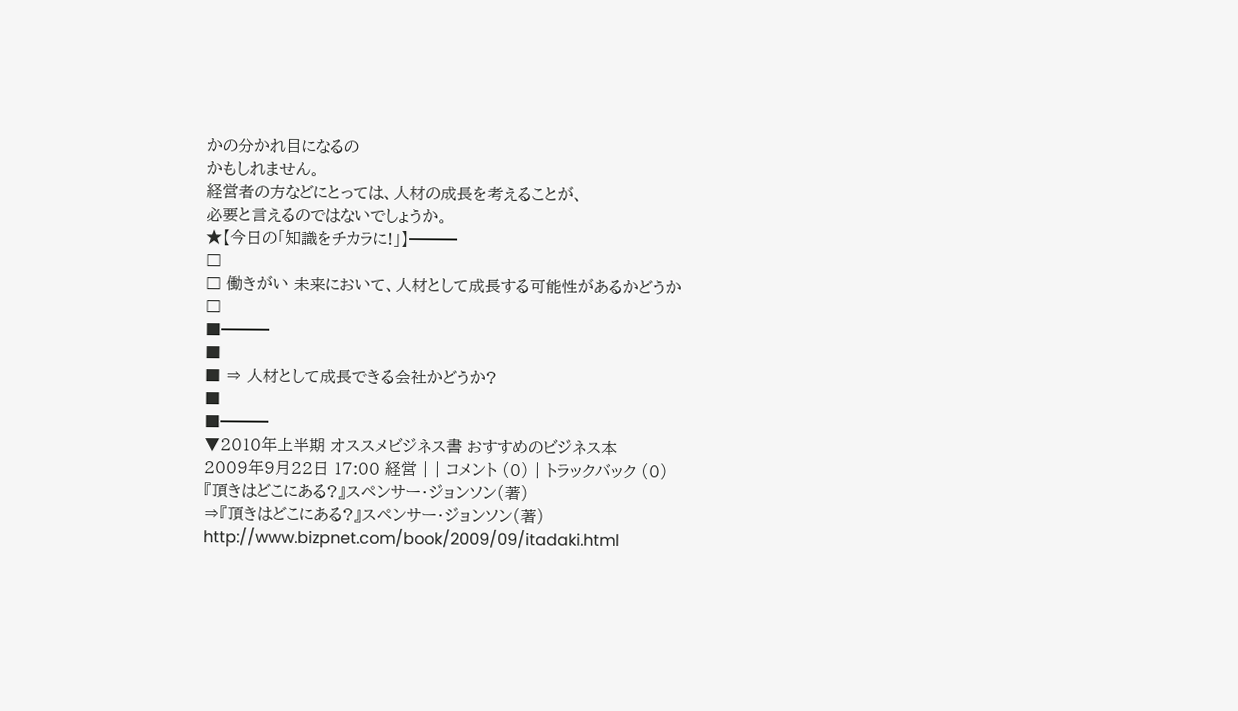かの分かれ目になるの
かもしれません。
経営者の方などにとっては、人材の成長を考えることが、
必要と言えるのではないでしょうか。
★【今日の「知識をチカラに!」】━━━
□
□ 働きがい 未来において、人材として成長する可能性があるかどうか
□
■━━━
■
■ ⇒ 人材として成長できる会社かどうか?
■
■━━━
▼2010年上半期 オススメビジネス書 おすすめのビジネス本
2009年9月22日 17:00 経営 | | コメント (0) | トラックバック (0)
『頂きはどこにある?』スペンサー・ジョンソン(著)
⇒『頂きはどこにある?』スペンサー・ジョンソン(著)
http://www.bizpnet.com/book/2009/09/itadaki.html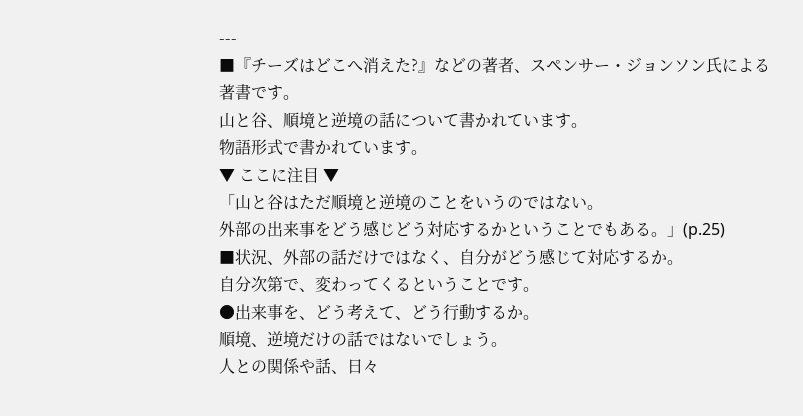---
■『チーズはどこへ消えた?』などの著者、スペンサー・ジョンソン氏による
著書です。
山と谷、順境と逆境の話について書かれています。
物語形式で書かれています。
▼ ここに注目 ▼
「山と谷はただ順境と逆境のことをいうのではない。
外部の出来事をどう感じどう対応するかということでもある。」(p.25)
■状況、外部の話だけではなく、自分がどう感じて対応するか。
自分次第で、変わってくるということです。
●出来事を、どう考えて、どう行動するか。
順境、逆境だけの話ではないでしょう。
人との関係や話、日々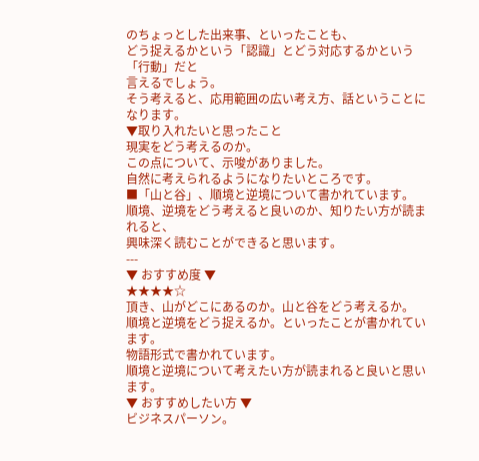のちょっとした出来事、といったことも、
どう捉えるかという「認識」とどう対応するかという「行動」だと
言えるでしょう。
そう考えると、応用範囲の広い考え方、話ということになります。
▼取り入れたいと思ったこと
現実をどう考えるのか。
この点について、示唆がありました。
自然に考えられるようになりたいところです。
■「山と谷」、順境と逆境について書かれています。
順境、逆境をどう考えると良いのか、知りたい方が読まれると、
興味深く読むことができると思います。
---
▼ おすすめ度 ▼
★★★★☆
頂き、山がどこにあるのか。山と谷をどう考えるか。
順境と逆境をどう捉えるか。といったことが書かれています。
物語形式で書かれています。
順境と逆境について考えたい方が読まれると良いと思います。
▼ おすすめしたい方 ▼
ビジネスパーソン。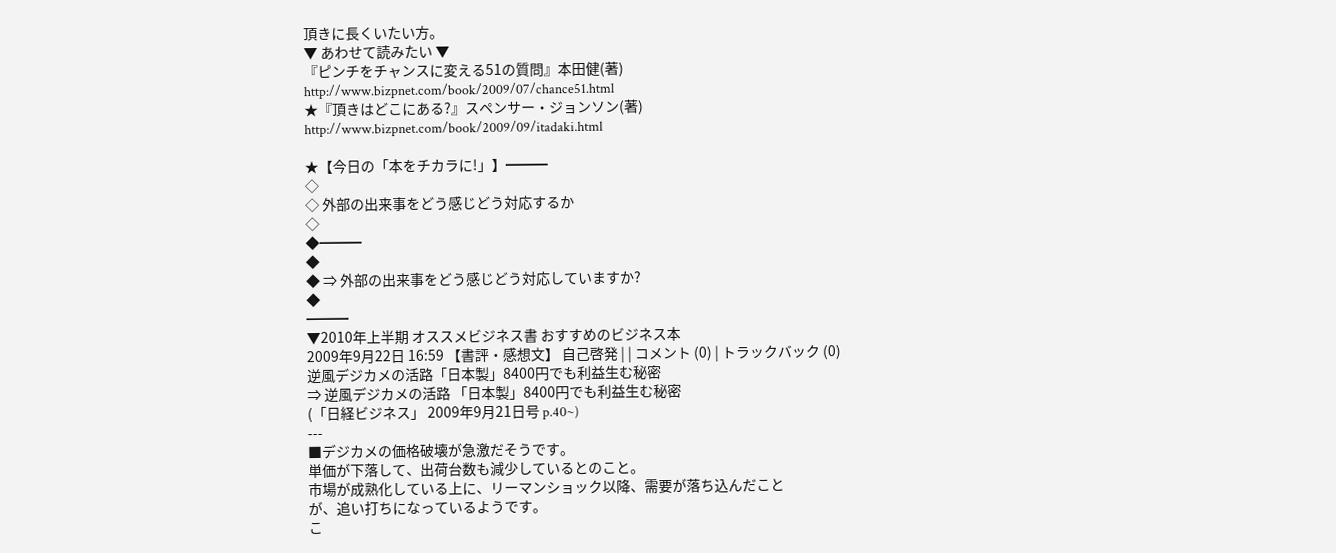頂きに長くいたい方。
▼ あわせて読みたい ▼
『ピンチをチャンスに変える51の質問』本田健(著)
http://www.bizpnet.com/book/2009/07/chance51.html
★『頂きはどこにある?』スペンサー・ジョンソン(著)
http://www.bizpnet.com/book/2009/09/itadaki.html

★【今日の「本をチカラに!」】━━━
◇
◇ 外部の出来事をどう感じどう対応するか
◇
◆━━━
◆
◆ ⇒ 外部の出来事をどう感じどう対応していますか?
◆
━━━
▼2010年上半期 オススメビジネス書 おすすめのビジネス本
2009年9月22日 16:59 【書評・感想文】 自己啓発 | | コメント (0) | トラックバック (0)
逆風デジカメの活路「日本製」8400円でも利益生む秘密
⇒ 逆風デジカメの活路 「日本製」8400円でも利益生む秘密
(「日経ビジネス」 2009年9月21日号 p.40~)
---
■デジカメの価格破壊が急激だそうです。
単価が下落して、出荷台数も減少しているとのこと。
市場が成熟化している上に、リーマンショック以降、需要が落ち込んだこと
が、追い打ちになっているようです。
こ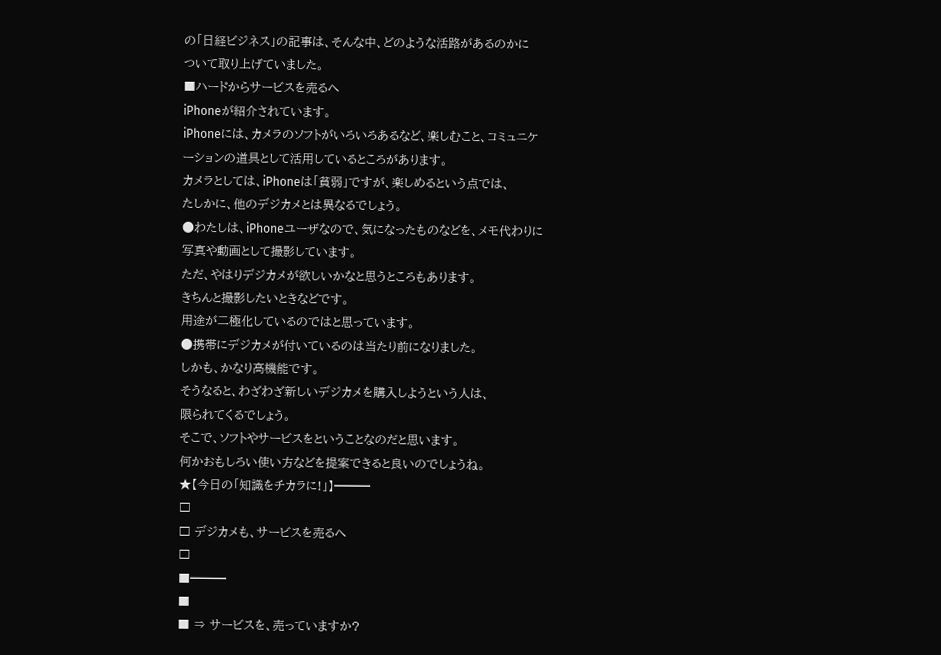の「日経ビジネス」の記事は、そんな中、どのような活路があるのかに
ついて取り上げていました。
■ハードからサービスを売るへ
iPhoneが紹介されています。
iPhoneには、カメラのソフトがいろいろあるなど、楽しむこと、コミュニケ
ーションの道具として活用しているところがあります。
カメラとしては、iPhoneは「貧弱」ですが、楽しめるという点では、
たしかに、他のデジカメとは異なるでしょう。
●わたしは、iPhoneユーザなので、気になったものなどを、メモ代わりに
写真や動画として撮影しています。
ただ、やはりデジカメが欲しいかなと思うところもあります。
きちんと撮影したいときなどです。
用途が二極化しているのではと思っています。
●携帯にデジカメが付いているのは当たり前になりました。
しかも、かなり高機能です。
そうなると、わざわざ新しいデジカメを購入しようという人は、
限られてくるでしょう。
そこで、ソフトやサービスをということなのだと思います。
何かおもしろい使い方などを提案できると良いのでしょうね。
★【今日の「知識をチカラに!」】━━━
□
□ デジカメも、サービスを売るへ
□
■━━━
■
■ ⇒ サービスを、売っていますか?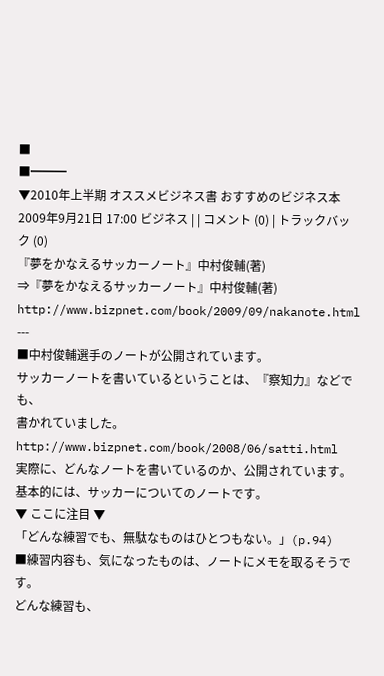■
■━━━
▼2010年上半期 オススメビジネス書 おすすめのビジネス本
2009年9月21日 17:00 ビジネス | | コメント (0) | トラックバック (0)
『夢をかなえるサッカーノート』中村俊輔(著)
⇒『夢をかなえるサッカーノート』中村俊輔(著)
http://www.bizpnet.com/book/2009/09/nakanote.html
---
■中村俊輔選手のノートが公開されています。
サッカーノートを書いているということは、『察知力』などでも、
書かれていました。
http://www.bizpnet.com/book/2008/06/satti.html
実際に、どんなノートを書いているのか、公開されています。
基本的には、サッカーについてのノートです。
▼ ここに注目 ▼
「どんな練習でも、無駄なものはひとつもない。」(p.94)
■練習内容も、気になったものは、ノートにメモを取るそうです。
どんな練習も、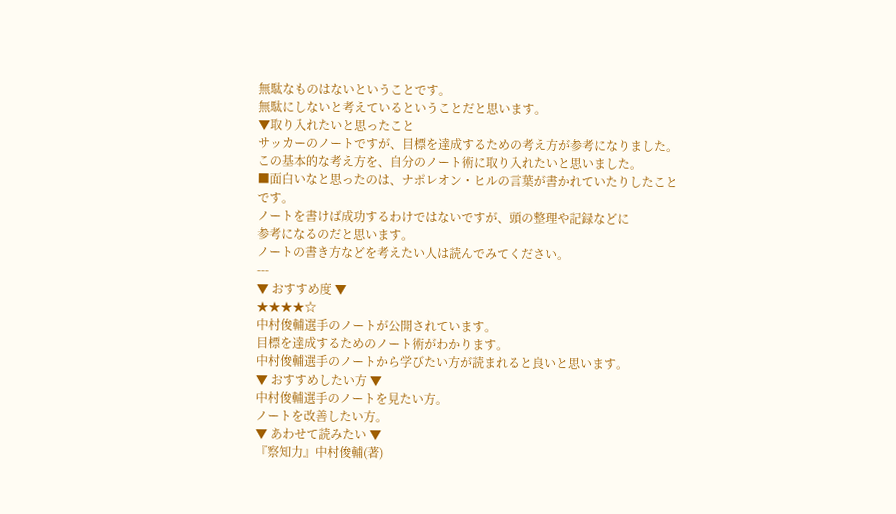無駄なものはないということです。
無駄にしないと考えているということだと思います。
▼取り入れたいと思ったこと
サッカーのノートですが、目標を達成するための考え方が参考になりました。
この基本的な考え方を、自分のノート術に取り入れたいと思いました。
■面白いなと思ったのは、ナポレオン・ヒルの言葉が書かれていたりしたこと
です。
ノートを書けば成功するわけではないですが、頭の整理や記録などに
参考になるのだと思います。
ノートの書き方などを考えたい人は読んでみてください。
---
▼ おすすめ度 ▼
★★★★☆
中村俊輔選手のノートが公開されています。
目標を達成するためのノート術がわかります。
中村俊輔選手のノートから学びたい方が読まれると良いと思います。
▼ おすすめしたい方 ▼
中村俊輔選手のノートを見たい方。
ノートを改善したい方。
▼ あわせて読みたい ▼
『察知力』中村俊輔(著)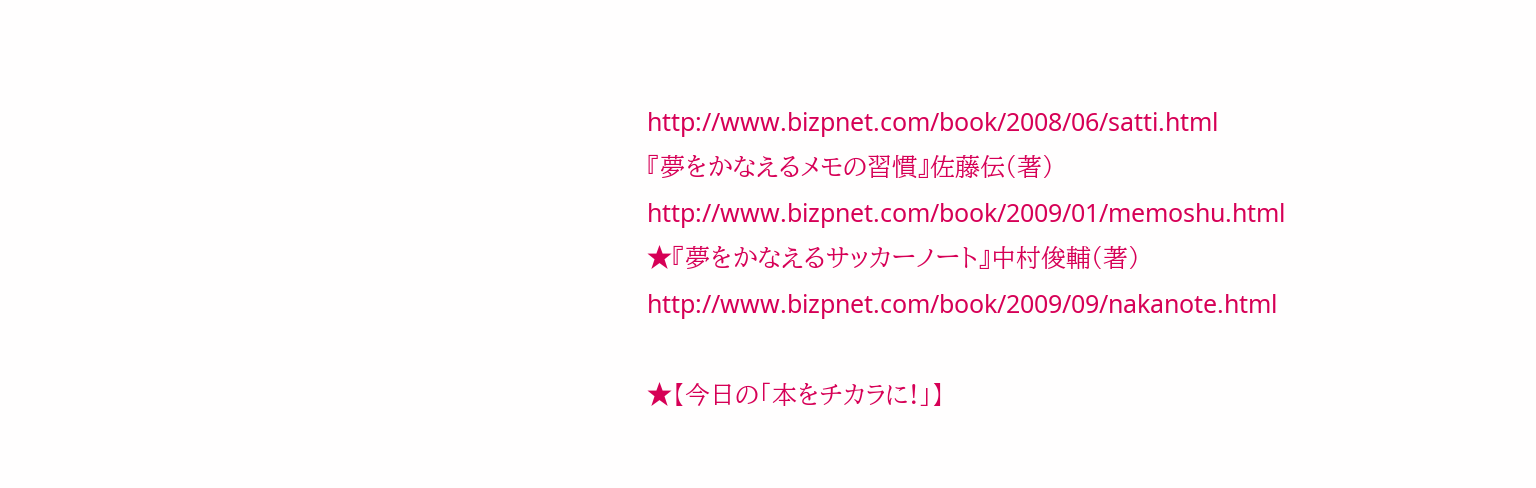http://www.bizpnet.com/book/2008/06/satti.html
『夢をかなえるメモの習慣』佐藤伝(著)
http://www.bizpnet.com/book/2009/01/memoshu.html
★『夢をかなえるサッカーノート』中村俊輔(著)
http://www.bizpnet.com/book/2009/09/nakanote.html

★【今日の「本をチカラに!」】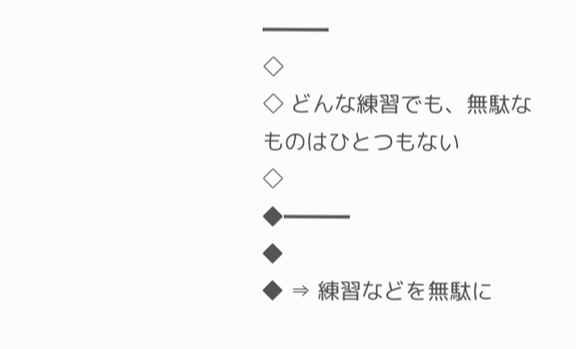━━━
◇
◇ どんな練習でも、無駄なものはひとつもない
◇
◆━━━
◆
◆ ⇒ 練習などを無駄に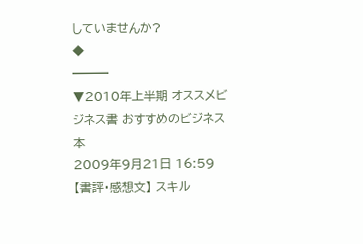していませんか?
◆
━━━
▼2010年上半期 オススメビジネス書 おすすめのビジネス本
2009年9月21日 16:59 【書評・感想文】 スキル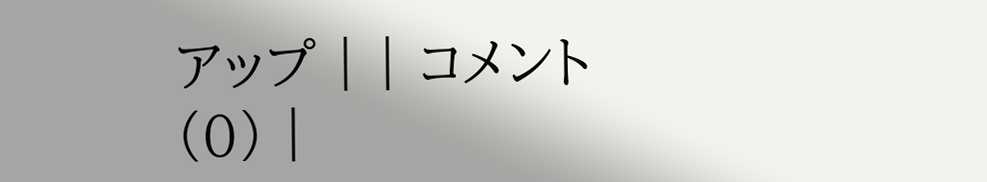アップ | | コメント (0) |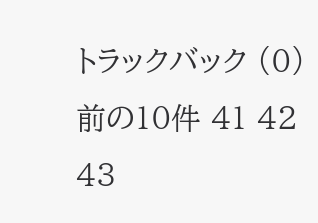トラックバック (0)
前の10件 41 42 43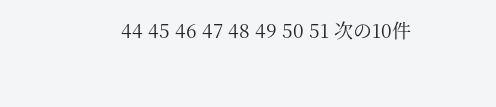44 45 46 47 48 49 50 51 次の10件